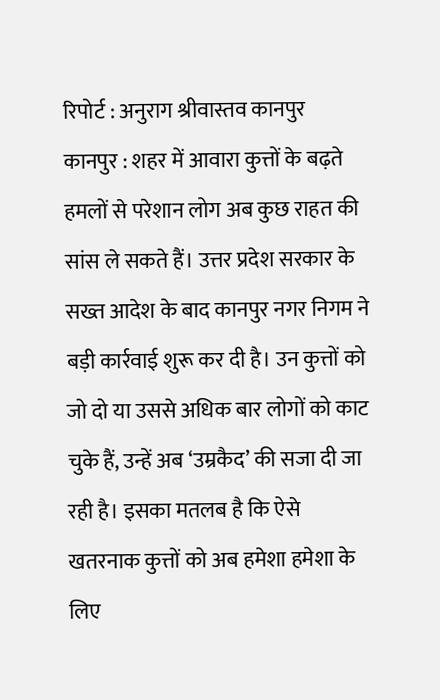रिपोर्ट : अनुराग श्रीवास्तव कानपुर
कानपुर : शहर में आवारा कुत्तों के बढ़ते हमलों से परेशान लोग अब कुछ राहत की सांस ले सकते हैं। उत्तर प्रदेश सरकार के सख्त आदेश के बाद कानपुर नगर निगम ने बड़ी कार्रवाई शुरू कर दी है। उन कुत्तों को जो दो या उससे अधिक बार लोगों को काट चुके हैं, उन्हें अब ‘उम्रकैद’ की सजा दी जा रही है। इसका मतलब है कि ऐसे खतरनाक कुत्तों को अब हमेशा हमेशा के लिए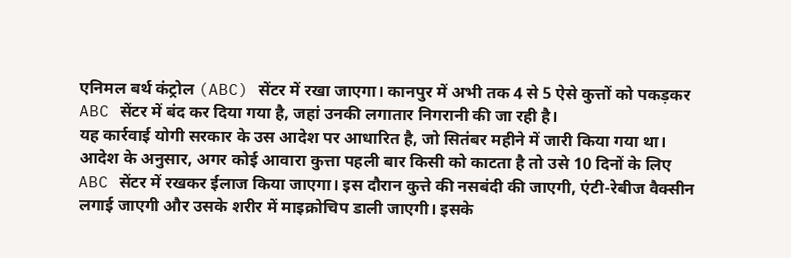एनिमल बर्थ कंट्रोल (ABC) सेंटर में रखा जाएगा। कानपुर में अभी तक 4 से 5 ऐसे कुत्तों को पकड़कर ABC सेंटर में बंद कर दिया गया है, जहां उनकी लगातार निगरानी की जा रही है।
यह कार्रवाई योगी सरकार के उस आदेश पर आधारित है, जो सितंबर महीने में जारी किया गया था। आदेश के अनुसार, अगर कोई आवारा कुत्ता पहली बार किसी को काटता है तो उसे 10 दिनों के लिए ABC सेंटर में रखकर ईलाज किया जाएगा। इस दौरान कुत्ते की नसबंदी की जाएगी, एंटी-रेबीज वैक्सीन लगाई जाएगी और उसके शरीर में माइक्रोचिप डाली जाएगी। इसके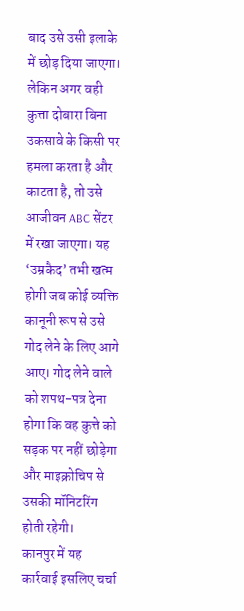बाद उसे उसी इलाके में छोड़ दिया जाएगा। लेकिन अगर वही कुत्ता दोबारा बिना उकसावे के किसी पर हमला करता है और काटता है, तो उसे आजीवन ABC सेंटर में रखा जाएगा। यह ‘उम्रकैद’ तभी खत्म होगी जब कोई व्यक्ति कानूनी रूप से उसे गोद लेने के लिए आगे आए। गोद लेने वाले को शपथ-पत्र देना होगा कि वह कुत्ते को सड़क पर नहीं छोड़ेगा और माइक्रोचिप से उसकी मॉनिटरिंग होती रहेगी।
कानपुर में यह कार्रवाई इसलिए चर्चा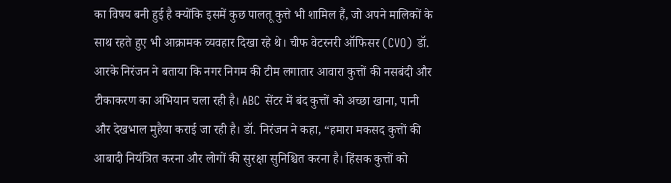का विषय बनी हुई है क्योंकि इसमें कुछ पालतू कुत्ते भी शामिल हैं, जो अपने मालिकों के साथ रहते हुए भी आक्रामक व्यवहार दिखा रहे थे। चीफ वेटरनरी ऑफिसर (CVO) डॉ. आरके निरंजन ने बताया कि नगर निगम की टीम लगातार आवारा कुत्तों की नसबंदी और टीकाकरण का अभियान चला रही है। ABC सेंटर में बंद कुत्तों को अच्छा खाना, पानी और देखभाल मुहैया कराई जा रही है। डॉ. निरंजन ने कहा, “हमारा मकसद कुत्तों की आबादी नियंत्रित करना और लोगों की सुरक्षा सुनिश्चित करना है। हिंसक कुत्तों को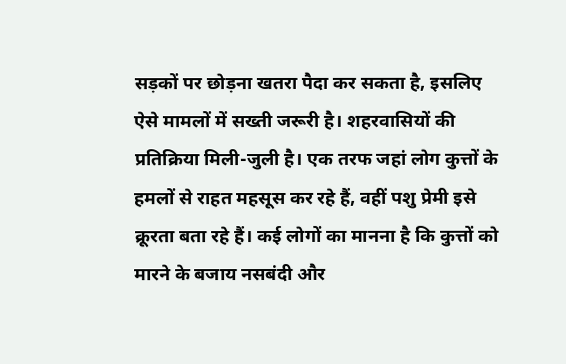सड़कों पर छोड़ना खतरा पैदा कर सकता है, इसलिए ऐसे मामलों में सख्ती जरूरी है। शहरवासियों की प्रतिक्रिया मिली-जुली है। एक तरफ जहां लोग कुत्तों के हमलों से राहत महसूस कर रहे हैं, वहीं पशु प्रेमी इसे क्रूरता बता रहे हैं। कई लोगों का मानना है कि कुत्तों को मारने के बजाय नसबंदी और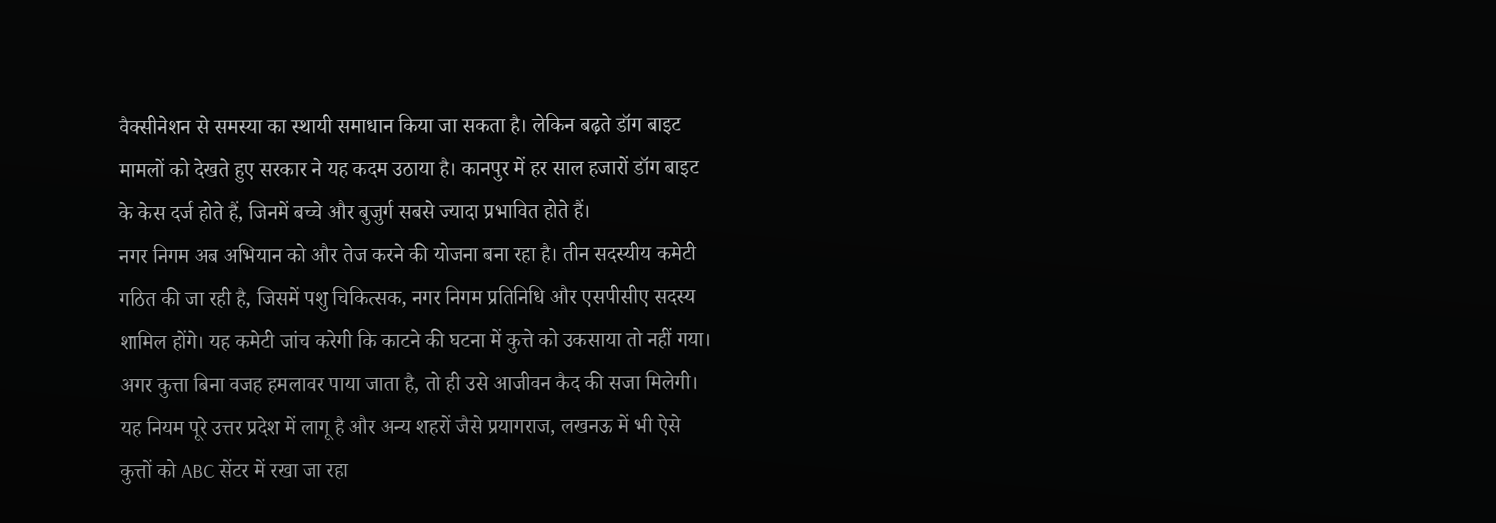वैक्सीनेशन से समस्या का स्थायी समाधान किया जा सकता है। लेकिन बढ़ते डॉग बाइट मामलों को देखते हुए सरकार ने यह कदम उठाया है। कानपुर में हर साल हजारों डॉग बाइट के केस दर्ज होते हैं, जिनमें बच्चे और बुजुर्ग सबसे ज्यादा प्रभावित होते हैं।
नगर निगम अब अभियान को और तेज करने की योजना बना रहा है। तीन सदस्यीय कमेटी गठित की जा रही है, जिसमें पशु चिकित्सक, नगर निगम प्रतिनिधि और एसपीसीए सदस्य शामिल होंगे। यह कमेटी जांच करेगी कि काटने की घटना में कुत्ते को उकसाया तो नहीं गया। अगर कुत्ता बिना वजह हमलावर पाया जाता है, तो ही उसे आजीवन कैद की सजा मिलेगी।
यह नियम पूरे उत्तर प्रदेश में लागू है और अन्य शहरों जैसे प्रयागराज, लखनऊ में भी ऐसे कुत्तों को ABC सेंटर में रखा जा रहा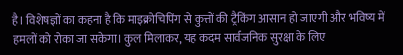है। विशेषज्ञों का कहना है कि माइक्रोचिपिंग से कुत्तों की ट्रैकिंग आसान हो जाएगी और भविष्य में हमलों को रोका जा सकेगा। कुल मिलाकर, यह कदम सार्वजनिक सुरक्षा के लिए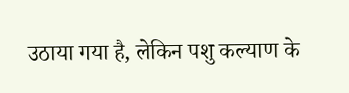उठाया गया है, लेकिन पशु कल्याण के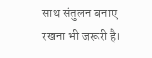साथ संतुलन बनाए रखना भी जरूरी है।